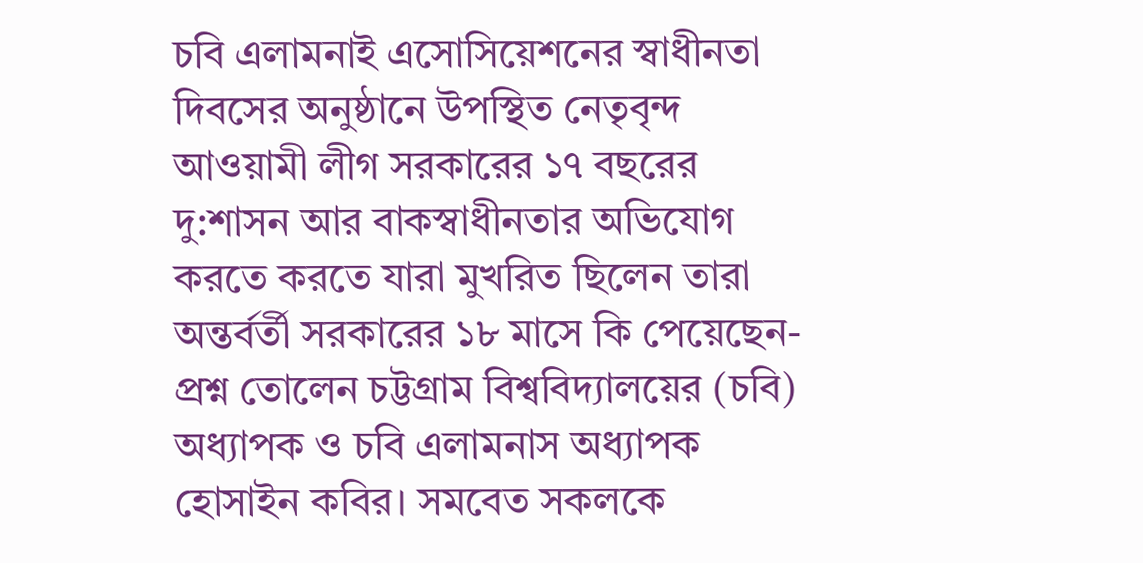চবি এলামনাই এসোসিয়েশনের স্বাধীনতা দিবসের অনুষ্ঠানে উপস্থিত নেতৃবৃন্দ
আওয়ামী লীগ সরকারের ১৭ বছরের দু:শাসন আর বাকস্বাধীনতার অভিযোগ করতে করতে যারা মুখরিত ছিলেন তারা অন্তর্বর্তী সরকারের ১৮ মাসে কি পেয়েছেন-প্রশ্ন তোলেন চট্টগ্রাম বিশ্ববিদ্যালয়ের (চবি) অধ্যাপক ও চবি এলামনাস অধ্যাপক হোসাইন কবির। সমবেত সকলকে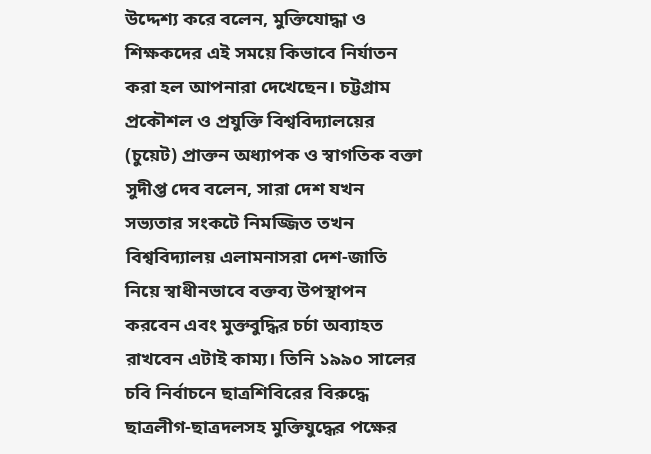উদ্দেশ্য করে বলেন, মুক্তিযোদ্ধা ও শিক্ষকদের এই সময়ে কিভাবে নির্যাতন করা হল আপনারা দেখেছেন। চট্টগ্রাম প্রকৌশল ও প্রযুক্তি বিশ্ববিদ্যালয়ের (চুয়েট) প্রাক্তন অধ্যাপক ও স্বাগতিক বক্তা সুদীপ্ত দেব বলেন, সারা দেশ যখন সভ্যতার সংকটে নিমজ্জিত তখন বিশ্ববিদ্যালয় এলামনাসরা দেশ-জাতি নিয়ে স্বাধীনভাবে বক্তব্য উপস্থাপন করবেন এবং মুক্তবুদ্ধির চর্চা অব্যাহত রাখবেন এটাই কাম্য। তিনি ১৯৯০ সালের চবি নির্বাচনে ছাত্রশিবিরের বিরুদ্ধে ছাত্রলীগ-ছাত্রদলসহ মুক্তিযুদ্ধের পক্ষের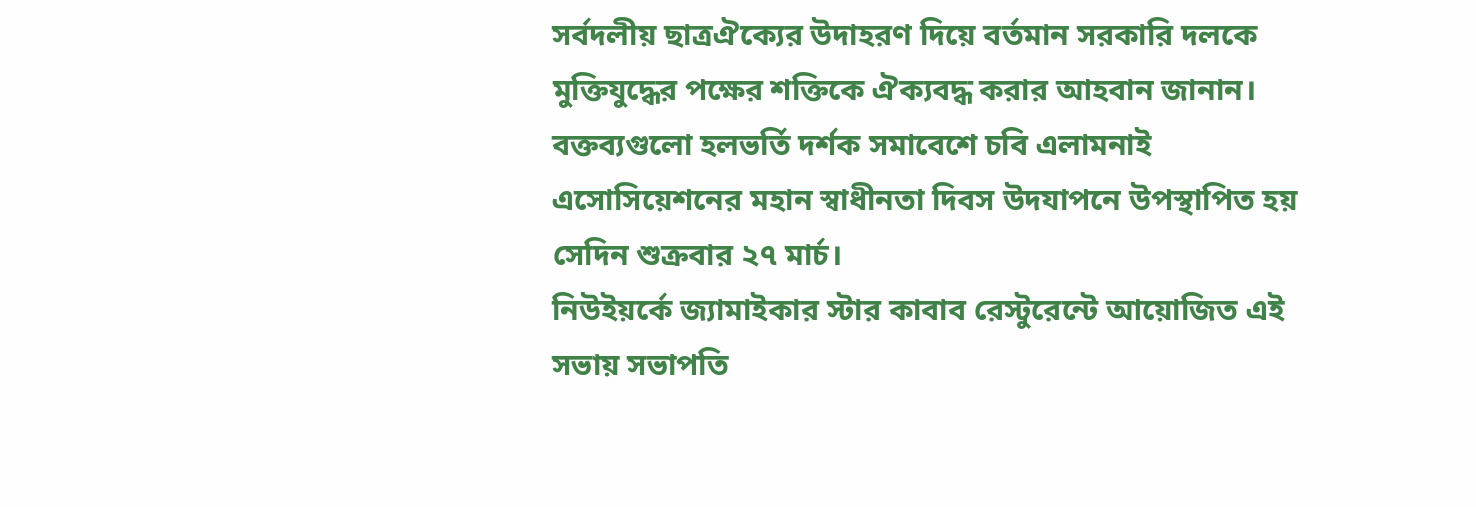সর্বদলীয় ছাত্রঐক্যের উদাহরণ দিয়ে বর্তমান সরকারি দলকে মুক্তিযুদ্ধের পক্ষের শক্তিকে ঐক্যবদ্ধ করার আহবান জানান। বক্তব্যগুলো হলভর্তি দর্শক সমাবেশে চবি এলামনাই এসোসিয়েশনের মহান স্বাধীনতা দিবস উদযাপনে উপস্থাপিত হয় সেদিন শুক্রবার ২৭ মার্চ।
নিউইয়র্কে জ্যামাইকার স্টার কাবাব রেস্টুরেন্টে আয়োজিত এই সভায় সভাপতি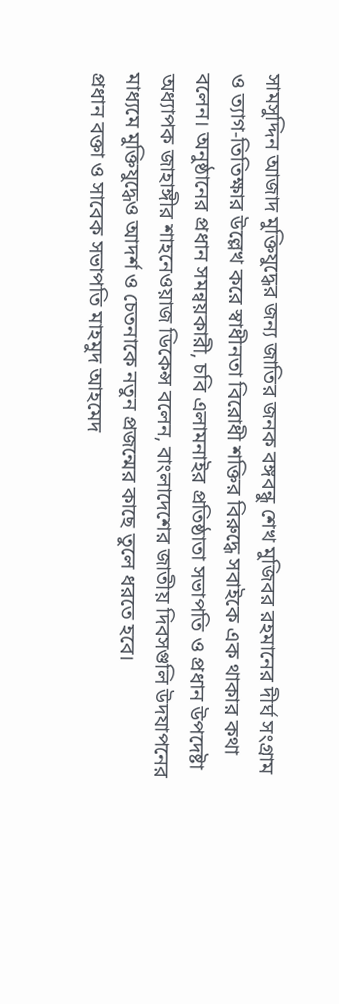সামসুদ্দিন আজাদ মুক্তিযুদ্ধের জন্য জাতির জনক বঙ্গবন্ধু শেখ মুজিবর রহমানের দীর্ঘ সংগ্রাম ও ত্যাগ-তিতিক্ষার উল্লেখ করে স্বাধীনতা বিরোধী শক্তির বিরুদ্ধে সবাইকে এক থাকার কথা বলেন। অনুষ্ঠানের প্রধান সমন্বয়কারী, চবি এলামনাইর প্রতিষ্ঠাতা সভাপতি ও প্রধান উপদেষ্টা অধ্যাপক জাহাঙ্গীর শাহনেওয়াজ ডিকেন্স বলেন, বাংলাদেশের জাতীয় দিবসগুলি উদযাপনের মাধ্যমে মুক্তিযুদ্ধেও আদর্শ ও চেতনাকে নতুন প্রজন্মের কাছে তুলে ধরতে হবে।
প্রধান বক্তা ও সাবেক সভাপতি মাহমুদ আহমেদ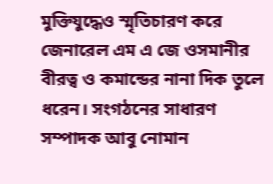মুক্তিযুদ্ধেও স্মৃতিচারণ করে জেনারেল এম এ জে ওসমানীর বীরত্ব ও কমান্ডের নানা দিক তুলে ধরেন। সংগঠনের সাধারণ সম্পাদক আবু নোমান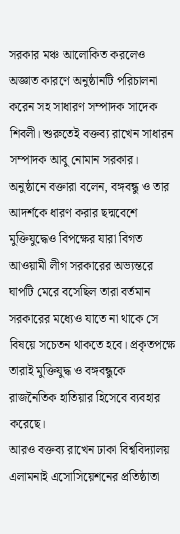সরকার মঞ্চ আলোকিত করলেও অজ্ঞাত কারণে অনুষ্ঠানটি পরিচালনা করেন সহ সাধারণ সম্পাদক সাদেক শিবলী। শুরুতেই বক্তব্য রাখেন সাধারন সম্পাদক আবু নোমান সরকার। অনুষ্ঠানে বক্তারা বলেন, বঙ্গবন্ধু ও তার আদর্শকে ধারণ করার ছদ্মবেশে মুক্তিযুদ্ধেও বিপক্ষের যারা বিগত আওয়ামী লীগ সরকারের অভ্যন্তরে ঘাপটি মেরে বসেছিল তারা বর্তমান সরকারের মধ্যেও যাতে না থাকে সে বিষয়ে সচেতন থাকতে হবে। প্রকৃতপক্ষে তারাই মুক্তিযুদ্ধ ও বঙ্গবন্ধুকে রাজনৈতিক হাতিয়ার হিসেবে ব্যবহার করেছে।
আরও বক্তব্য রাখেন ঢাকা বিশ্ববিদ্যালয় এলামনাই এসোসিয়েশনের প্রতিষ্ঠাতা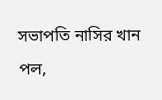সভাপতি নাসির খান পল,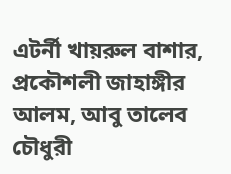এটর্নী খায়রুল বাশার, প্রকৌশলী জাহাঙ্গীর আলম, আবু তালেব চৌধুরী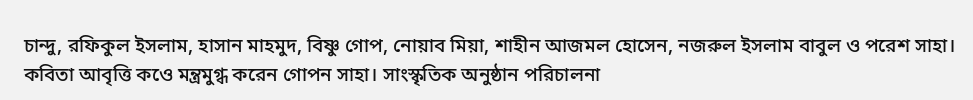চান্দু, রফিকুল ইসলাম, হাসান মাহমুদ, বিষ্ণু গোপ, নোয়াব মিয়া, শাহীন আজমল হোসেন, নজরুল ইসলাম বাবুল ও পরেশ সাহা। কবিতা আবৃত্তি কওে মন্ত্রমুগ্ধ করেন গোপন সাহা। সাংস্কৃতিক অনুষ্ঠান পরিচালনা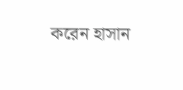করেন হাসান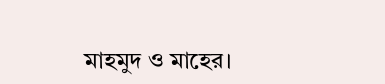মাহমুদ ও মাহের।